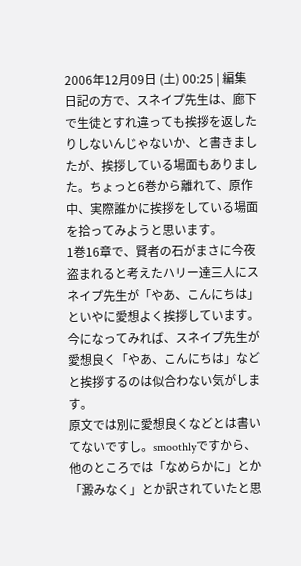2006年12月09日 (土) 00:25 | 編集
日記の方で、スネイプ先生は、廊下で生徒とすれ違っても挨拶を返したりしないんじゃないか、と書きましたが、挨拶している場面もありました。ちょっと6巻から離れて、原作中、実際誰かに挨拶をしている場面を拾ってみようと思います。
1巻16章で、賢者の石がまさに今夜盗まれると考えたハリー達三人にスネイプ先生が「やあ、こんにちは」といやに愛想よく挨拶しています。
今になってみれば、スネイプ先生が愛想良く「やあ、こんにちは」などと挨拶するのは似合わない気がします。
原文では別に愛想良くなどとは書いてないですし。smoothlyですから、他のところでは「なめらかに」とか「澱みなく」とか訳されていたと思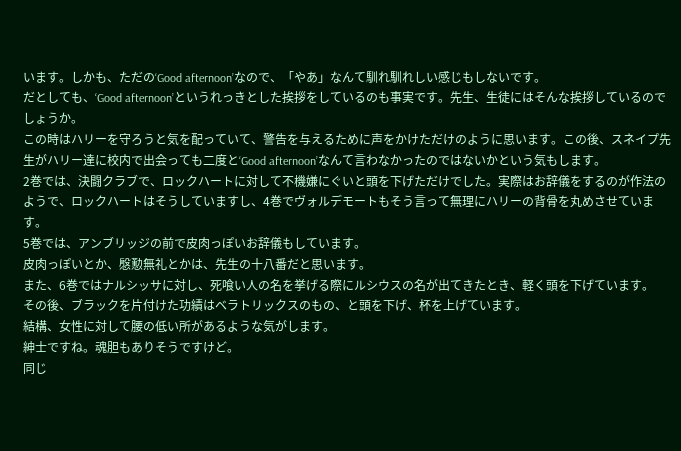います。しかも、ただの‘Good afternoon’なので、「やあ」なんて馴れ馴れしい感じもしないです。
だとしても、‘Good afternoon’というれっきとした挨拶をしているのも事実です。先生、生徒にはそんな挨拶しているのでしょうか。
この時はハリーを守ろうと気を配っていて、警告を与えるために声をかけただけのように思います。この後、スネイプ先生がハリー達に校内で出会っても二度と‘Good afternoon’なんて言わなかったのではないかという気もします。
2巻では、決闘クラブで、ロックハートに対して不機嫌にぐいと頭を下げただけでした。実際はお辞儀をするのが作法のようで、ロックハートはそうしていますし、4巻でヴォルデモートもそう言って無理にハリーの背骨を丸めさせています。
5巻では、アンブリッジの前で皮肉っぽいお辞儀もしています。
皮肉っぽいとか、慇懃無礼とかは、先生の十八番だと思います。
また、6巻ではナルシッサに対し、死喰い人の名を挙げる際にルシウスの名が出てきたとき、軽く頭を下げています。
その後、ブラックを片付けた功績はベラトリックスのもの、と頭を下げ、杯を上げています。
結構、女性に対して腰の低い所があるような気がします。
紳士ですね。魂胆もありそうですけど。
同じ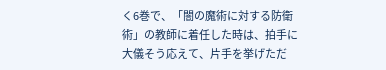く6巻で、「闇の魔術に対する防衛術」の教師に着任した時は、拍手に大儀そう応えて、片手を挙げただ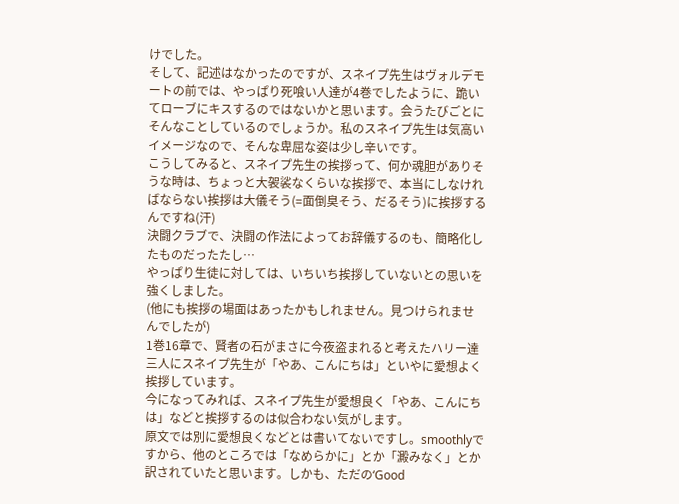けでした。
そして、記述はなかったのですが、スネイプ先生はヴォルデモートの前では、やっぱり死喰い人達が4巻でしたように、跪いてローブにキスするのではないかと思います。会うたびごとにそんなことしているのでしょうか。私のスネイプ先生は気高いイメージなので、そんな卑屈な姿は少し辛いです。
こうしてみると、スネイプ先生の挨拶って、何か魂胆がありそうな時は、ちょっと大袈裟なくらいな挨拶で、本当にしなければならない挨拶は大儀そう(=面倒臭そう、だるそう)に挨拶するんですね(汗)
決闘クラブで、決闘の作法によってお辞儀するのも、簡略化したものだったたし…
やっぱり生徒に対しては、いちいち挨拶していないとの思いを強くしました。
(他にも挨拶の場面はあったかもしれません。見つけられませんでしたが)
1巻16章で、賢者の石がまさに今夜盗まれると考えたハリー達三人にスネイプ先生が「やあ、こんにちは」といやに愛想よく挨拶しています。
今になってみれば、スネイプ先生が愛想良く「やあ、こんにちは」などと挨拶するのは似合わない気がします。
原文では別に愛想良くなどとは書いてないですし。smoothlyですから、他のところでは「なめらかに」とか「澱みなく」とか訳されていたと思います。しかも、ただの‘Good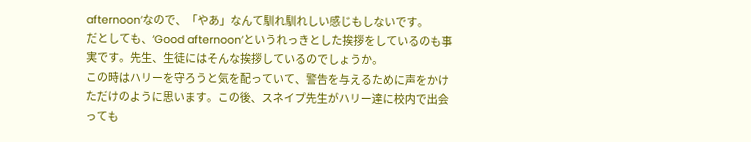afternoon’なので、「やあ」なんて馴れ馴れしい感じもしないです。
だとしても、‘Good afternoon’というれっきとした挨拶をしているのも事実です。先生、生徒にはそんな挨拶しているのでしょうか。
この時はハリーを守ろうと気を配っていて、警告を与えるために声をかけただけのように思います。この後、スネイプ先生がハリー達に校内で出会っても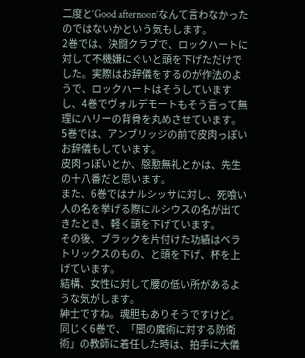二度と‘Good afternoon’なんて言わなかったのではないかという気もします。
2巻では、決闘クラブで、ロックハートに対して不機嫌にぐいと頭を下げただけでした。実際はお辞儀をするのが作法のようで、ロックハートはそうしていますし、4巻でヴォルデモートもそう言って無理にハリーの背骨を丸めさせています。
5巻では、アンブリッジの前で皮肉っぽいお辞儀もしています。
皮肉っぽいとか、慇懃無礼とかは、先生の十八番だと思います。
また、6巻ではナルシッサに対し、死喰い人の名を挙げる際にルシウスの名が出てきたとき、軽く頭を下げています。
その後、ブラックを片付けた功績はベラトリックスのもの、と頭を下げ、杯を上げています。
結構、女性に対して腰の低い所があるような気がします。
紳士ですね。魂胆もありそうですけど。
同じく6巻で、「闇の魔術に対する防衛術」の教師に着任した時は、拍手に大儀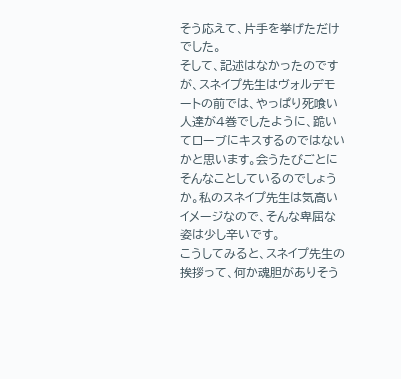そう応えて、片手を挙げただけでした。
そして、記述はなかったのですが、スネイプ先生はヴォルデモートの前では、やっぱり死喰い人達が4巻でしたように、跪いてローブにキスするのではないかと思います。会うたびごとにそんなことしているのでしょうか。私のスネイプ先生は気高いイメージなので、そんな卑屈な姿は少し辛いです。
こうしてみると、スネイプ先生の挨拶って、何か魂胆がありそう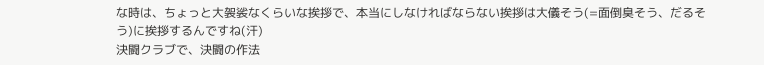な時は、ちょっと大袈裟なくらいな挨拶で、本当にしなければならない挨拶は大儀そう(=面倒臭そう、だるそう)に挨拶するんですね(汗)
決闘クラブで、決闘の作法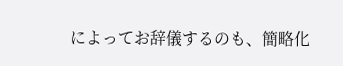によってお辞儀するのも、簡略化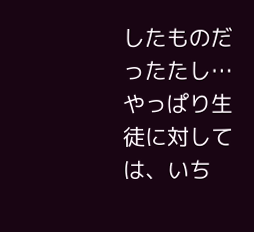したものだったたし…
やっぱり生徒に対しては、いち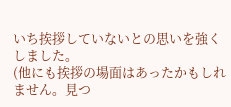いち挨拶していないとの思いを強くしました。
(他にも挨拶の場面はあったかもしれません。見つ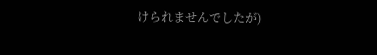けられませんでしたが)